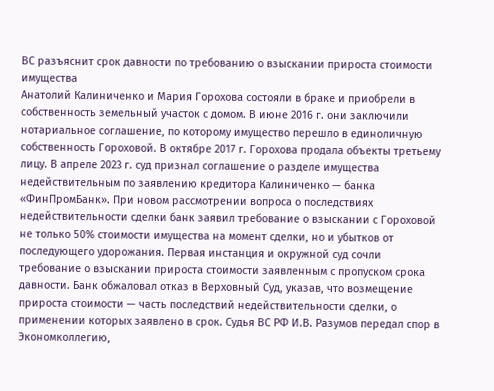ВС разъяснит срок давности по требованию о взыскании прироста стоимости имущества
Анатолий Калиниченко и Мария Горохова состояли в браке и приобрели в собственность земельный участок с домом. В июне 2016 г. они заключили нотариальное соглашение, по которому имущество перешло в единоличную собственность Гороховой. В октябре 2017 г. Горохова продала объекты третьему лицу. В апреле 2023 г. суд признал соглашение о разделе имущества недействительным по заявлению кредитора Калиниченко — банка «ФинПромБанк». При новом рассмотрении вопроса о последствиях недействительности сделки банк заявил требование о взыскании с Гороховой не только 50% стоимости имущества на момент сделки, но и убытков от последующего удорожания. Первая инстанция и окружной суд сочли требование о взыскании прироста стоимости заявленным с пропуском срока давности. Банк обжаловал отказ в Верховный Суд, указав, что возмещение прироста стоимости — часть последствий недействительности сделки, о применении которых заявлено в срок. Судья ВС РФ И.В. Разумов передал спор в Экономколлегию,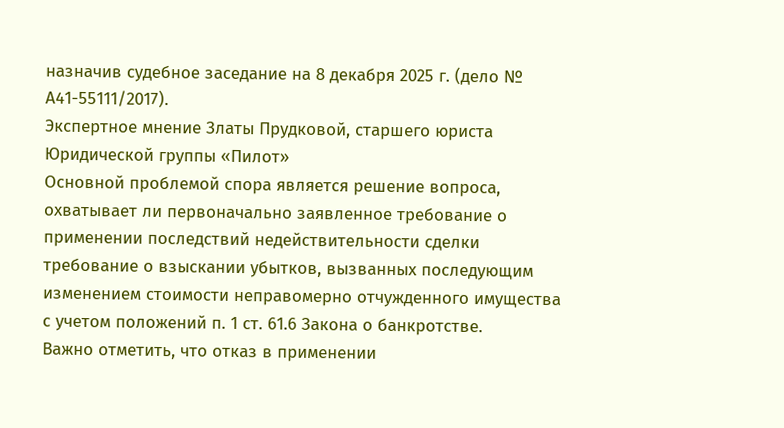назначив судебное заседание на 8 декабря 2025 г. (дело № А41-55111/2017).
Экспертное мнение Златы Прудковой, старшего юриста Юридической группы «Пилот»
Основной проблемой спора является решение вопроса, охватывает ли первоначально заявленное требование о применении последствий недействительности сделки требование о взыскании убытков, вызванных последующим изменением стоимости неправомерно отчужденного имущества с учетом положений п. 1 ст. 61.6 Закона о банкротстве.
Важно отметить, что отказ в применении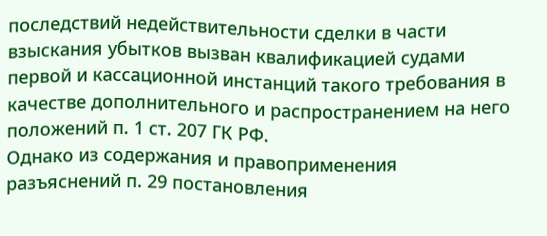последствий недействительности сделки в части взыскания убытков вызван квалификацией судами первой и кассационной инстанций такого требования в качестве дополнительного и распространением на него положений п. 1 ст. 207 ГК РФ.
Однако из содержания и правоприменения разъяснений п. 29 постановления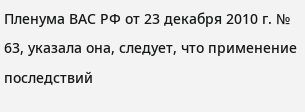Пленума ВАС РФ от 23 декабря 2010 г. № 63, указала она, следует, что применение последствий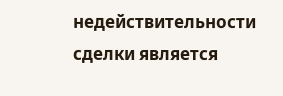недействительности сделки является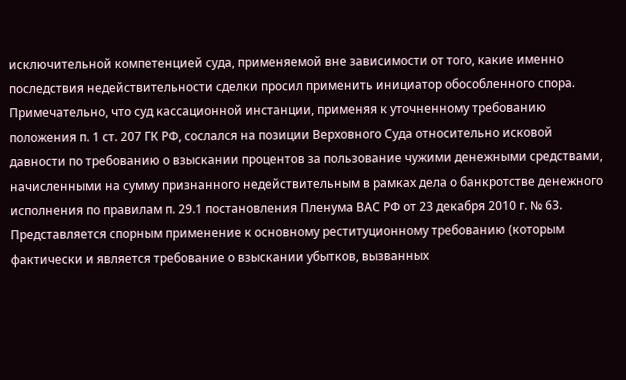исключительной компетенцией суда, применяемой вне зависимости от того, какие именно последствия недействительности сделки просил применить инициатор обособленного спора.
Примечательно, что суд кассационной инстанции, применяя к уточненному требованию положения п. 1 ст. 207 ГК РФ, сослался на позиции Верховного Суда относительно исковой давности по требованию о взыскании процентов за пользование чужими денежными средствами, начисленными на сумму признанного недействительным в рамках дела о банкротстве денежного исполнения по правилам п. 29.1 постановления Пленума ВАС РФ от 23 декабря 2010 г. № 63. Представляется спорным применение к основному реституционному требованию (которым фактически и является требование о взыскании убытков, вызванных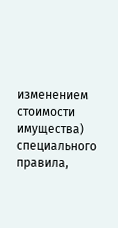изменением стоимости имущества) специального правила,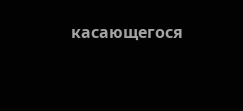касающегося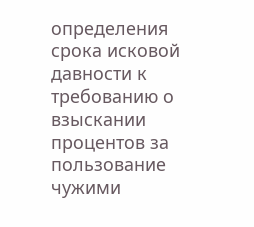определения срока исковой давности к требованию о взыскании процентов за пользование чужими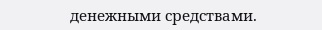денежными средствами.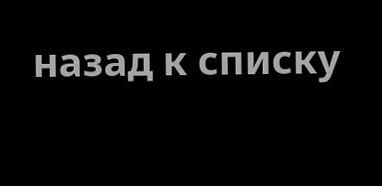назад к списку